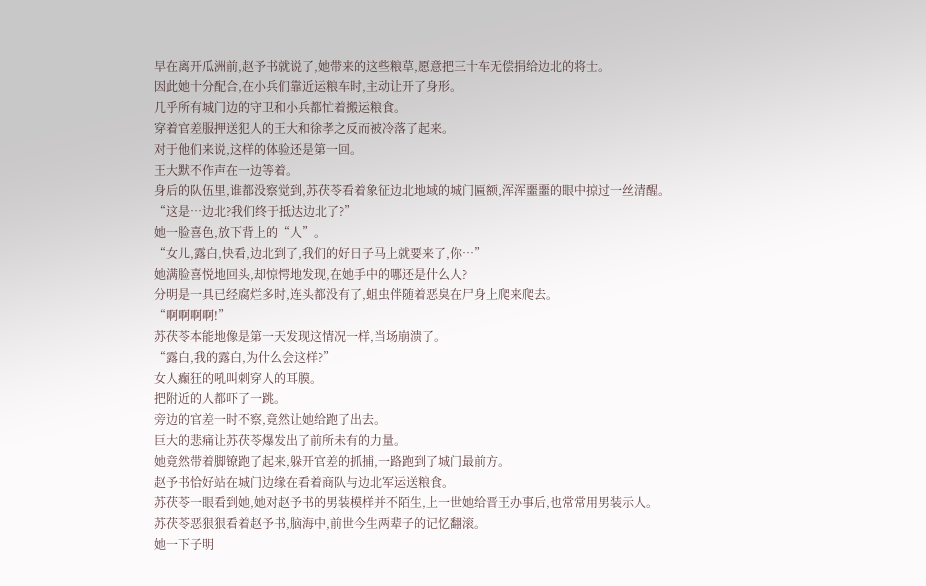早在离开瓜洲前,赵予书就说了,她带来的这些粮草,愿意把三十车无偿捐给边北的将士。
因此她十分配合,在小兵们靠近运粮车时,主动让开了身形。
几乎所有城门边的守卫和小兵都忙着搬运粮食。
穿着官差服押送犯人的王大和徐孝之反而被冷落了起来。
对于他们来说,这样的体验还是第一回。
王大默不作声在一边等着。
身后的队伍里,谁都没察觉到,苏茯苓看着象征边北地域的城门匾额,浑浑噩噩的眼中掠过一丝清醒。
“这是…边北?我们终于抵达边北了?”
她一脸喜色,放下背上的“人”。
“女儿,露白,快看,边北到了,我们的好日子马上就要来了,你…”
她满脸喜悦地回头,却惊愕地发现,在她手中的哪还是什么人?
分明是一具已经腐烂多时,连头都没有了,蛆虫伴随着恶臭在尸身上爬来爬去。
“啊啊啊啊!”
苏茯苓本能地像是第一天发现这情况一样,当场崩溃了。
“露白,我的露白,为什么会这样?”
女人癫狂的吼叫刺穿人的耳膜。
把附近的人都吓了一跳。
旁边的官差一时不察,竟然让她给跑了出去。
巨大的悲痛让苏茯苓爆发出了前所未有的力量。
她竟然带着脚镣跑了起来,躲开官差的抓捕,一路跑到了城门最前方。
赵予书恰好站在城门边缘在看着商队与边北军运送粮食。
苏茯苓一眼看到她,她对赵予书的男装模样并不陌生,上一世她给晋王办事后,也常常用男装示人。
苏茯苓恶狠狠看着赵予书,脑海中,前世今生两辈子的记忆翻滚。
她一下子明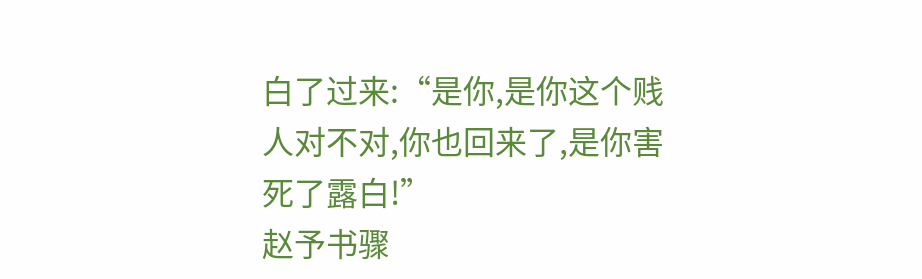白了过来:“是你,是你这个贱人对不对,你也回来了,是你害死了露白!”
赵予书骤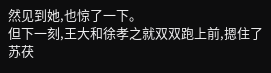然见到她,也惊了一下。
但下一刻,王大和徐孝之就双双跑上前,摁住了苏茯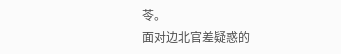苓。
面对边北官差疑惑的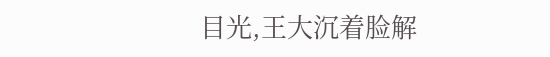目光,王大沉着脸解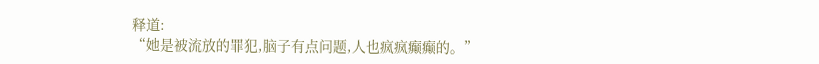释道:
“她是被流放的罪犯,脑子有点问题,人也疯疯癫癫的。”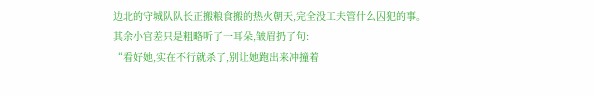边北的守城队队长正搬粮食搬的热火朝天,完全没工夫管什么囚犯的事。
其余小官差只是粗略听了一耳朵,皱眉扔了句:
“看好她,实在不行就杀了,别让她跑出来冲撞着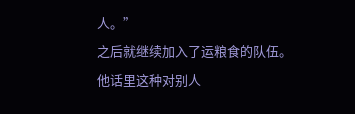人。”
之后就继续加入了运粮食的队伍。
他话里这种对别人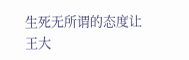生死无所谓的态度让王大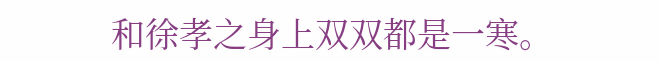和徐孝之身上双双都是一寒。